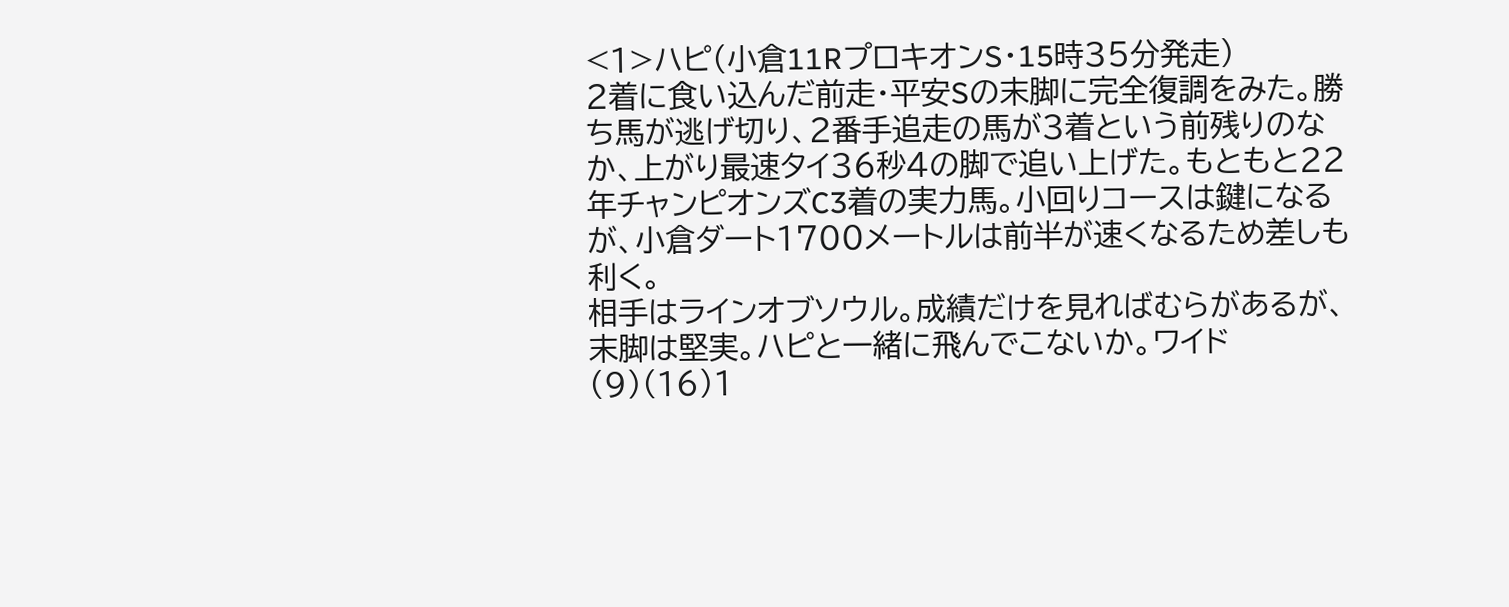<1>ハピ(小倉11RプロキオンS・15時35分発走)
2着に食い込んだ前走・平安Sの末脚に完全復調をみた。勝ち馬が逃げ切り、2番手追走の馬が3着という前残りのなか、上がり最速タイ36秒4の脚で追い上げた。もともと22年チャンピオンズC3着の実力馬。小回りコースは鍵になるが、小倉ダート1700メートルは前半が速くなるため差しも利く。
相手はラインオブソウル。成績だけを見ればむらがあるが、末脚は堅実。ハピと一緒に飛んでこないか。ワイド(9)(16)1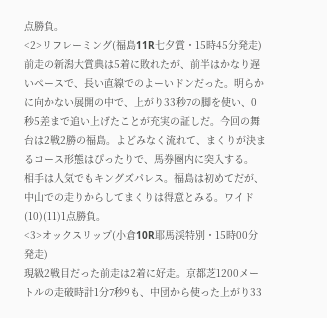点勝負。
<2>リフレーミング(福島11R七夕賞・15時45分発走)
前走の新潟大賞典は5着に敗れたが、前半はかなり遅いペースで、長い直線でのよーいドンだった。明らかに向かない展開の中で、上がり33秒7の脚を使い、0秒5差まで追い上げたことが充実の証しだ。今回の舞台は2戦2勝の福島。よどみなく流れて、まくりが決まるコース形態はぴったりで、馬券圏内に突入する。
相手は人気でもキングズパレス。福島は初めてだが、中山での走りからしてまくりは得意とみる。ワイド(10)(11)1点勝負。
<3>オックスリップ(小倉10R耶馬渓特別・15時00分発走)
現級2戦目だった前走は2着に好走。京都芝1200メートルの走破時計1分7秒9も、中団から使った上がり33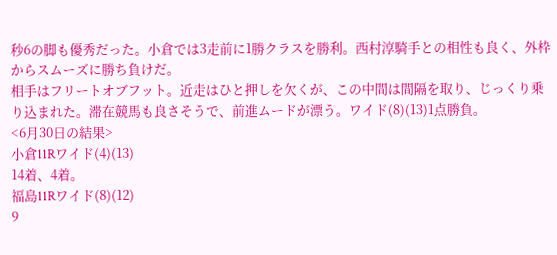秒6の脚も優秀だった。小倉では3走前に1勝クラスを勝利。西村淳騎手との相性も良く、外枠からスムーズに勝ち負けだ。
相手はフリートオブフット。近走はひと押しを欠くが、この中間は間隔を取り、じっくり乗り込まれた。滞在競馬も良さそうで、前進ムードが漂う。ワイド(8)(13)1点勝負。
<6月30日の結果>
小倉11Rワイド(4)(13)
14着、4着。
福島11Rワイド(8)(12)
9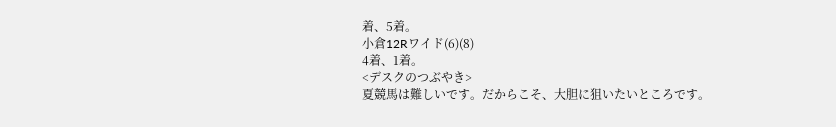着、5着。
小倉12Rワイド(6)(8)
4着、1着。
<デスクのつぶやき>
夏競馬は難しいです。だからこそ、大胆に狙いたいところです。